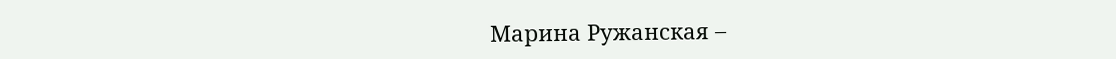Марина Ружанская –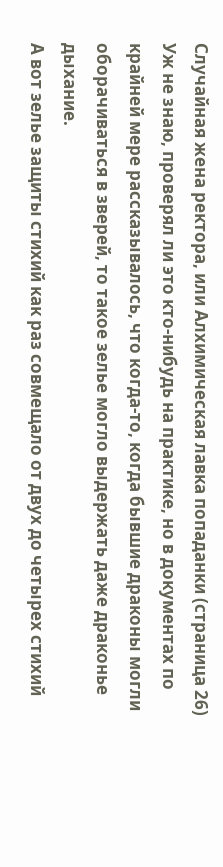Случайная жена ректора, или Алхимическая лавка попаданки (страница 26)
Уж не знаю, проверял ли это кто-нибудь на практике, но в документах по крайней мере рассказывалось, что когда-то, когда бывшие драконы могли оборачиваться в зверей, то такое зелье могло выдержать даже драконье дыхание.
А вот зелье защиты стихий как раз совмещало от двух до четырех стихий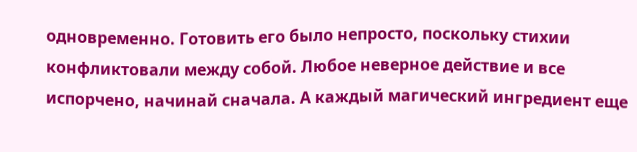одновременно. Готовить его было непросто, поскольку стихии конфликтовали между собой. Любое неверное действие и все испорчено, начинай сначала. А каждый магический ингредиент еще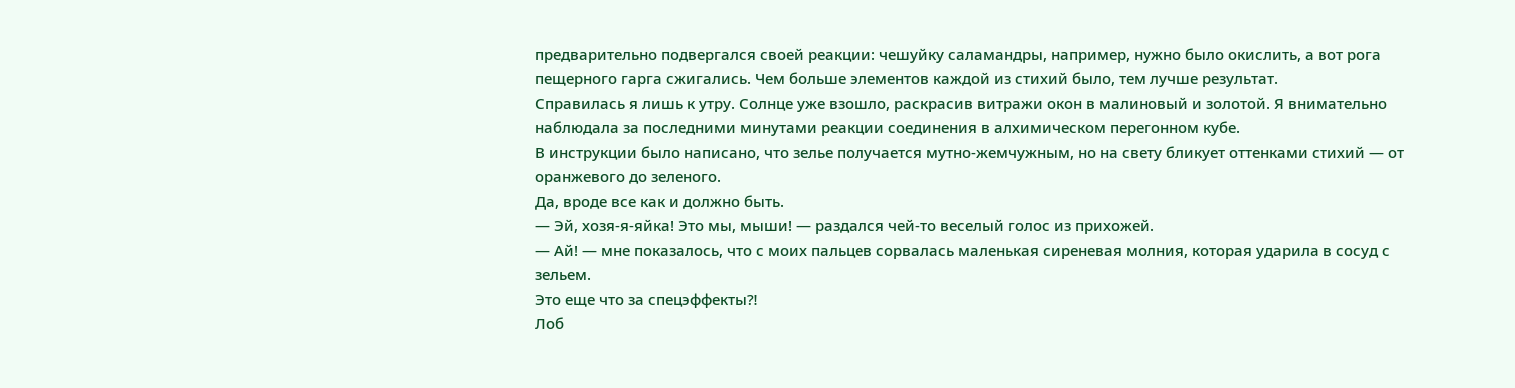предварительно подвергался своей реакции: чешуйку саламандры, например, нужно было окислить, а вот рога пещерного гарга сжигались. Чем больше элементов каждой из стихий было, тем лучше результат.
Справилась я лишь к утру. Солнце уже взошло, раскрасив витражи окон в малиновый и золотой. Я внимательно наблюдала за последними минутами реакции соединения в алхимическом перегонном кубе.
В инструкции было написано, что зелье получается мутно-жемчужным, но на свету бликует оттенками стихий — от оранжевого до зеленого.
Да, вроде все как и должно быть.
— Эй, хозя-я-яйка! Это мы, мыши! — раздался чей-то веселый голос из прихожей.
— Ай! — мне показалось, что с моих пальцев сорвалась маленькая сиреневая молния, которая ударила в сосуд с зельем.
Это еще что за спецэффекты⁈
Лоб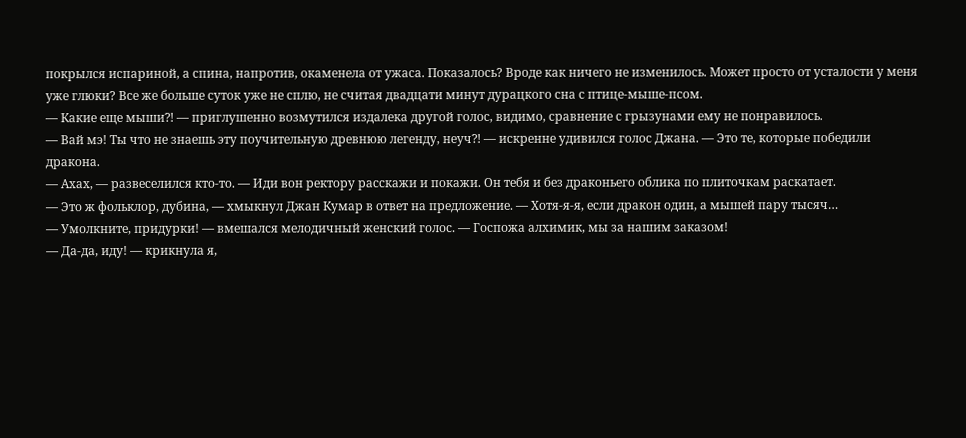покрылся испариной, а спина, напротив, окаменела от ужаса. Показалось? Вроде как ничего не изменилось. Может просто от усталости у меня уже глюки? Все же больше суток уже не сплю, не считая двадцати минут дурацкого сна с птице-мыше-псом.
— Какие еще мыши⁈ — приглушенно возмутился издалека другой голос, видимо, сравнение с грызунами ему не понравилось.
— Вай мэ! Ты что не знаешь эту поучительную древнюю легенду, неуч⁈ — искренне удивился голос Джана. — Это те, которые победили дракона.
— Ахах, — развеселился кто-то. — Иди вон ректору расскажи и покажи. Он тебя и без драконьего облика по плиточкам раскатает.
— Это ж фольклор, дубина, — хмыкнул Джан Кумар в ответ на предложение. — Хотя-я-я, если дракон один, а мышей пару тысяч…
— Умолкните, придурки! — вмешался мелодичный женский голос. — Госпожа алхимик, мы за нашим заказом!
— Да-да, иду! — крикнула я,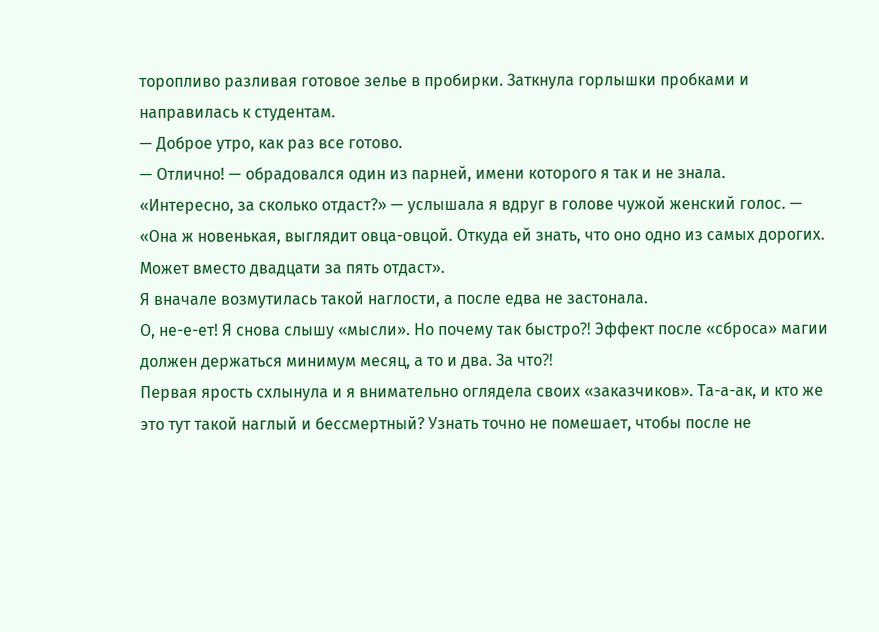торопливо разливая готовое зелье в пробирки. Заткнула горлышки пробками и направилась к студентам.
— Доброе утро, как раз все готово.
— Отлично! — обрадовался один из парней, имени которого я так и не знала.
«Интересно, за сколько отдаст?» — услышала я вдруг в голове чужой женский голос. — «Она ж новенькая, выглядит овца-овцой. Откуда ей знать, что оно одно из самых дорогих. Может вместо двадцати за пять отдаст».
Я вначале возмутилась такой наглости, а после едва не застонала.
О, не-е-ет! Я снова слышу «мысли». Но почему так быстро⁈ Эффект после «сброса» магии должен держаться минимум месяц, а то и два. За что⁈
Первая ярость схлынула и я внимательно оглядела своих «заказчиков». Та-а-ак, и кто же это тут такой наглый и бессмертный? Узнать точно не помешает, чтобы после не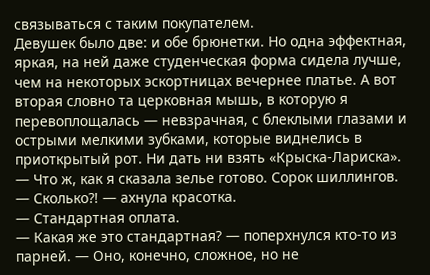связываться с таким покупателем.
Девушек было две: и обе брюнетки. Но одна эффектная, яркая, на ней даже студенческая форма сидела лучше, чем на некоторых эскортницах вечернее платье. А вот вторая словно та церковная мышь, в которую я перевоплощалась — невзрачная, с блеклыми глазами и острыми мелкими зубками, которые виднелись в приоткрытый рот. Ни дать ни взять «Крыска-Лариска».
— Что ж, как я сказала зелье готово. Сорок шиллингов.
— Сколько⁈ — ахнула красотка.
— Стандартная оплата.
— Какая же это стандартная? — поперхнулся кто-то из парней. — Оно, конечно, сложное, но не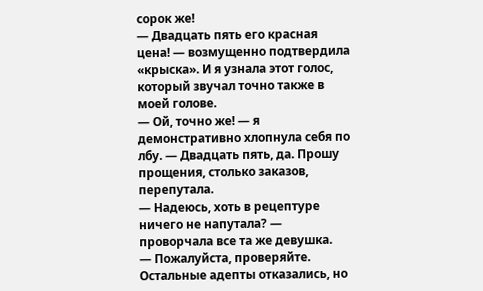сорок же!
— Двадцать пять его красная цена! — возмущенно подтвердила «крыска». И я узнала этот голос, который звучал точно также в моей голове.
— Ой, точно же! — я демонстративно хлопнула себя по лбу. — Двадцать пять, да. Прошу прощения, столько заказов, перепутала.
— Надеюсь, хоть в рецептуре ничего не напутала? — проворчала все та же девушка.
— Пожалуйста, проверяйте.
Остальные адепты отказались, но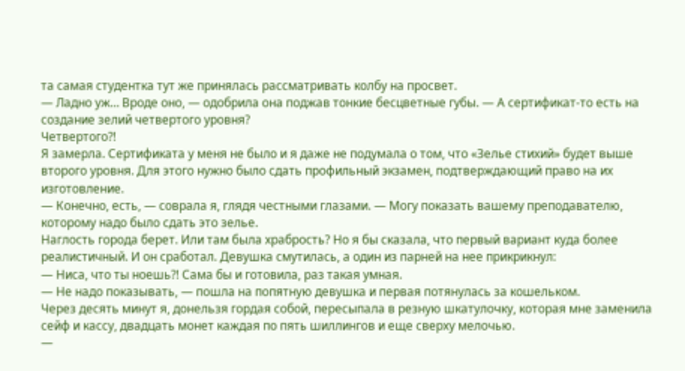та самая студентка тут же принялась рассматривать колбу на просвет.
— Ладно уж… Вроде оно, — одобрила она поджав тонкие бесцветные губы. — А сертификат-то есть на создание зелий четвертого уровня?
Четвертого⁈
Я замерла. Сертификата у меня не было и я даже не подумала о том, что «Зелье стихий» будет выше второго уровня. Для этого нужно было сдать профильный экзамен, подтверждающий право на их изготовление.
— Конечно, есть, — соврала я, глядя честными глазами. — Могу показать вашему преподавателю, которому надо было сдать это зелье.
Наглость города берет. Или там была храбрость? Но я бы сказала, что первый вариант куда более реалистичный. И он сработал. Девушка смутилась, а один из парней на нее прикрикнул:
— Ниса, что ты ноешь⁈ Сама бы и готовила, раз такая умная.
— Не надо показывать, — пошла на попятную девушка и первая потянулась за кошельком.
Через десять минут я, донельзя гордая собой, пересыпала в резную шкатулочку, которая мне заменила сейф и кассу, двадцать монет каждая по пять шиллингов и еще сверху мелочью.
—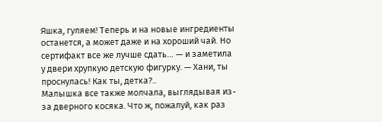Яшка, гуляем! Теперь и на новые ингредиенты останется, а может даже и на хороший чай. Но сертифакт все же лучше сдать… — и заметила у двери хрупкую детскую фигурку. — Хани, ты проснулась! Как ты, детка?..
Малышка все также молчала, выглядывая из-за дверного косяка. Что ж, пожалуй, как раз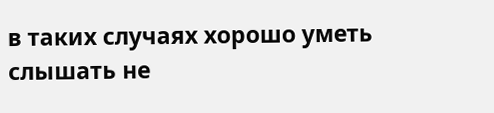в таких случаях хорошо уметь слышать не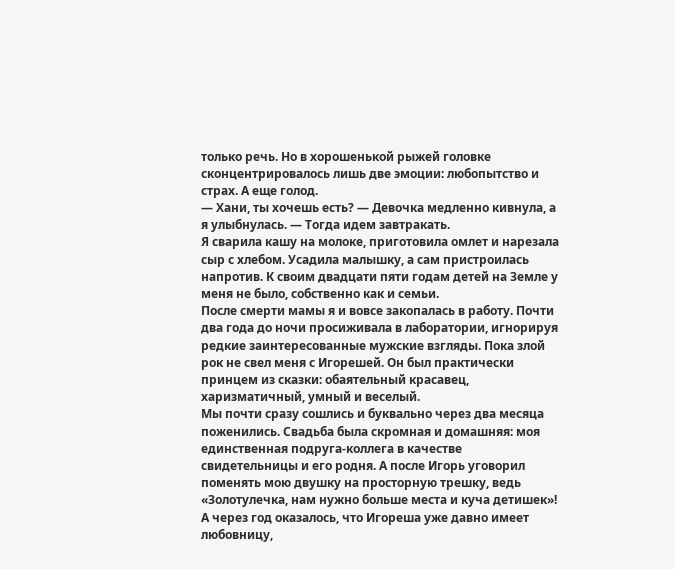только речь. Но в хорошенькой рыжей головке сконцентрировалось лишь две эмоции: любопытство и страх. А еще голод.
— Хани, ты хочешь есть? — Девочка медленно кивнула, а я улыбнулась. — Тогда идем завтракать.
Я сварила кашу на молоке, приготовила омлет и нарезала сыр с хлебом. Усадила малышку, а сам пристроилась напротив. К своим двадцати пяти годам детей на Земле у меня не было, собственно как и семьи.
После смерти мамы я и вовсе закопалась в работу. Почти два года до ночи просиживала в лаборатории, игнорируя редкие заинтересованные мужские взгляды. Пока злой рок не свел меня с Игорешей. Он был практически принцем из сказки: обаятельный красавец, харизматичный, умный и веселый.
Мы почти сразу сошлись и буквально через два месяца поженились. Свадьба была скромная и домашняя: моя единственная подруга-коллега в качестве свидетельницы и его родня. А после Игорь уговорил поменять мою двушку на просторную трешку, ведь «Золотулечка, нам нужно больше места и куча детишек»!
А через год оказалось, что Игореша уже давно имеет любовницу,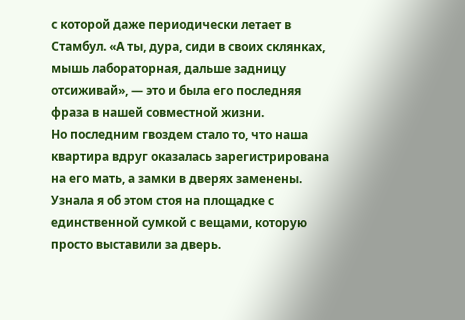с которой даже периодически летает в Стамбул. «А ты, дура, сиди в своих склянках, мышь лабораторная, дальше задницу отсиживай», — это и была его последняя фраза в нашей совместной жизни.
Но последним гвоздем стало то, что наша квартира вдруг оказалась зарегистрирована на его мать, а замки в дверях заменены. Узнала я об этом стоя на площадке с единственной сумкой с вещами, которую просто выставили за дверь.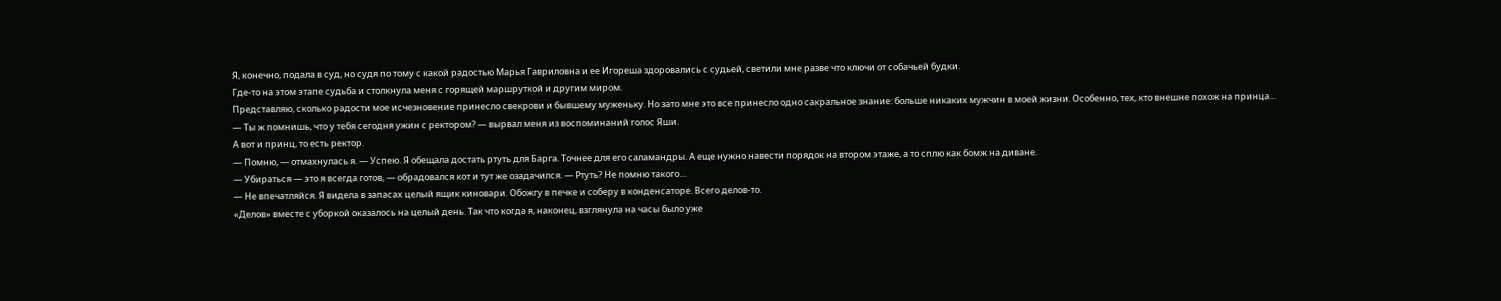Я, конечно, подала в суд, но судя по тому с какой радостью Марья Гавриловна и ее Игореша здоровались с судьей, светили мне разве что ключи от собачьей будки.
Где-то на этом этапе судьба и столкнула меня с горящей маршруткой и другим миром.
Представляю, сколько радости мое исчезновение принесло свекрови и бывшему муженьку. Но зато мне это все принесло одно сакральное знание: больше никаких мужчин в моей жизни. Особенно, тех, кто внешне похож на принца…
— Ты ж помнишь, что у тебя сегодня ужин с ректором? — вырвал меня из воспоминаний голос Яши.
А вот и принц, то есть ректор.
— Помню, — отмахнулась я. — Успею. Я обещала достать ртуть для Барга. Точнее для его саламандры. А еще нужно навести порядок на втором этаже, а то сплю как бомж на диване.
— Убираться — это я всегда готов, — обрадовался кот и тут же озадачился. — Ртуть? Не помню такого…
— Не впечатляйся. Я видела в запасах целый ящик киновари. Обожгу в печке и соберу в конденсаторе. Всего делов-то.
«Делов» вместе с уборкой оказалось на целый день. Так что когда я, наконец, взглянула на часы было уже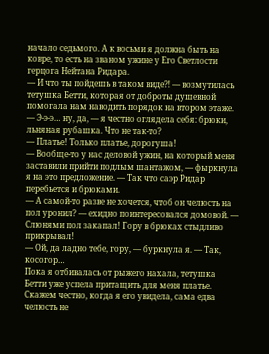начало седьмого. А к восьми я должна быть на ковре, то есть на званом ужине у Его Светлости герцога Нейтана Ридара.
— И что ты пойдешь в таком виде⁈ — возмутилась тетушка Бетти, которая от доброты душевной помогала нам наводить порядок на втором этаже.
— Э-э-э… ну, да, — я честно оглядела себя: брюки, льняная рубашка. Что не так-то?
— Платье! Только платье, дорогуша!
— Вообще-то у нас деловой ужин, на который меня заставили прийти подлым шантажом, — фыркнула я на это предложение. — Так что саэр Ридар перебьется и брюками.
— А самой-то разве не хочется, чтоб он челюсть на пол уронил? — ехидно поинтересовался домовой. — Слюнями пол закапал! Гору в брюках стыдливо прикрывал!
— Ой, да ладно тебе, гору, — буркнула я. — Так, косогор…
Пока я отбивалась от рыжего нахала, тетушка Бетти уже успела притащить для меня платье. Скажем честно, когда я его увидела, сама едва челюсть не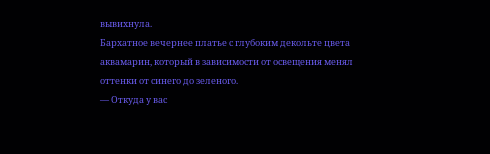вывихнула.
Бархатное вечернее платье с глубоким декольте цвета аквамарин, который в зависимости от освещения менял оттенки от синего до зеленого.
— Откуда у вас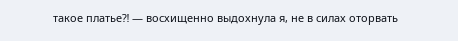такое платье⁈ — восхищенно выдохнула я, не в силах оторвать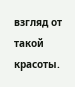взгляд от такой красоты.